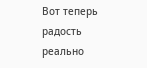Вот теперь радость реально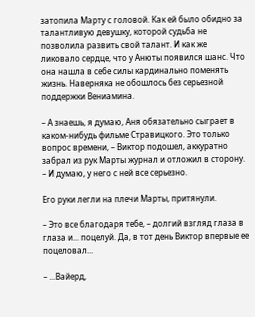затопила Марту с головой. Как ей было обидно за талантливую девушку, которой судьба не позволила развить свой талант. И как же ликовало сердце, что у Анюты появился шанс. Что она нашла в себе силы кардинально поменять жизнь. Наверняка не обошлось без серьезной поддержки Вениамина.

– А знаешь, я думаю, Аня обязательно сыграет в каком-нибудь фильме Стравицкого. Это только вопрос времени, – Виктор подошел, аккуратно забрал из рук Марты журнал и отложил в сторону. – И думаю, у него с ней все серьезно.

Его руки легли на плечи Марты, притянули.

– Это все благодаря тебе, – долгий взгляд глаза в глаза и... поцелуй. Да, в тот день Виктор впервые ее поцеловал...

– ...Вайерд,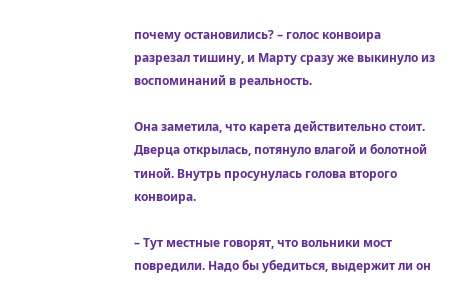почему остановились? – голос конвоира разрезал тишину, и Марту сразу же выкинуло из воспоминаний в реальность.

Она заметила, что карета действительно стоит. Дверца открылась, потянуло влагой и болотной тиной. Внутрь просунулась голова второго конвоира.

– Тут местные говорят, что вольники мост повредили. Надо бы убедиться, выдержит ли он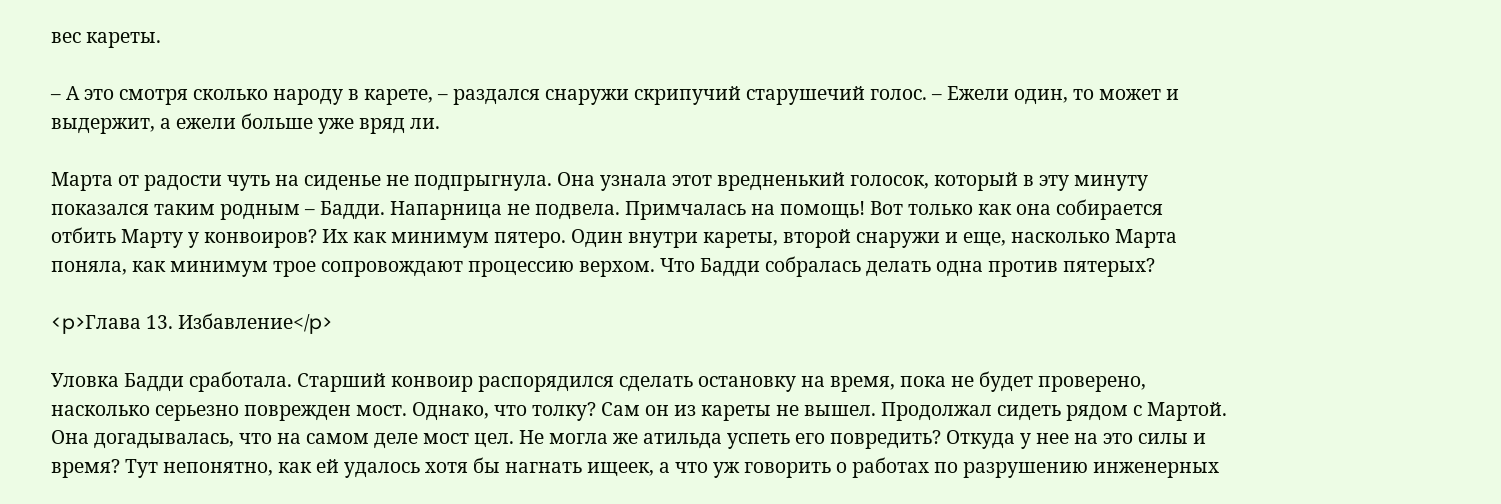вес кареты.

– А это смотря сколько народу в карете, – раздался снаружи скрипучий старушечий голос. – Ежели один, то может и выдержит, а ежели больше уже вряд ли.

Марта от радости чуть на сиденье не подпрыгнула. Она узнала этот вредненький голосок, который в эту минуту показался таким родным – Бадди. Напарница не подвела. Примчалась на помощь! Вот только как она собирается отбить Марту у конвоиров? Их как минимум пятеро. Один внутри кареты, второй снаружи и еще, насколько Марта поняла, как минимум трое сопровождают процессию верхом. Что Бадди собралась делать одна против пятерых?

<p>Глава 13. Избавление</p>

Уловка Бадди сработала. Старший конвоир распорядился сделать остановку на время, пока не будет проверено, насколько серьезно поврежден мост. Однако, что толку? Сам он из кареты не вышел. Продолжал сидеть рядом с Мартой. Она догадывалась, что на самом деле мост цел. Не могла же атильда успеть его повредить? Откуда у нее на это силы и время? Тут непонятно, как ей удалось хотя бы нагнать ищеек, а что уж говорить о работах по разрушению инженерных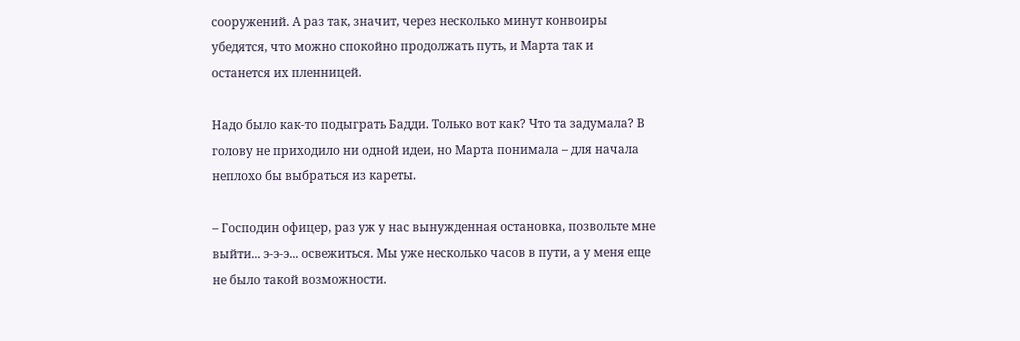сооружений. А раз так, значит, через несколько минут конвоиры убедятся, что можно спокойно продолжать путь, и Марта так и останется их пленницей.

Надо было как-то подыграть Бадди. Только вот как? Что та задумала? В голову не приходило ни одной идеи, но Марта понимала – для начала неплохо бы выбраться из кареты.

– Господин офицер, раз уж у нас вынужденная остановка, позвольте мне выйти... э-э-э... освежиться. Мы уже несколько часов в пути, а у меня еще не было такой возможности.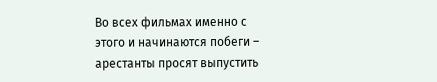Во всех фильмах именно с этого и начинаются побеги – арестанты просят выпустить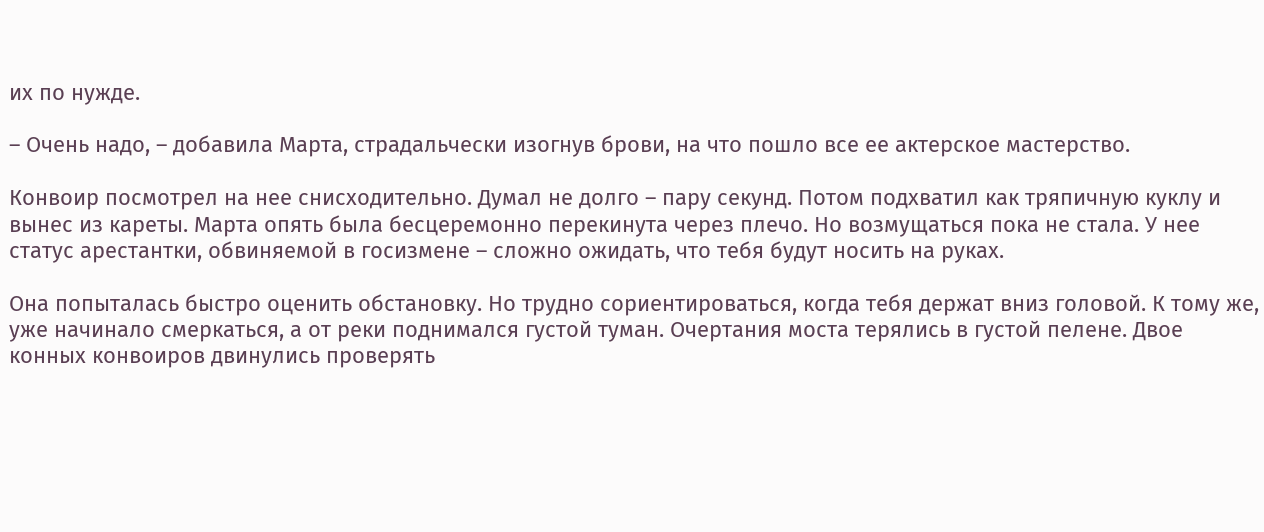их по нужде.

– Очень надо, – добавила Марта, страдальчески изогнув брови, на что пошло все ее актерское мастерство.

Конвоир посмотрел на нее снисходительно. Думал не долго – пару секунд. Потом подхватил как тряпичную куклу и вынес из кареты. Марта опять была бесцеремонно перекинута через плечо. Но возмущаться пока не стала. У нее статус арестантки, обвиняемой в госизмене – сложно ожидать, что тебя будут носить на руках.

Она попыталась быстро оценить обстановку. Но трудно сориентироваться, когда тебя держат вниз головой. К тому же, уже начинало смеркаться, а от реки поднимался густой туман. Очертания моста терялись в густой пелене. Двое конных конвоиров двинулись проверять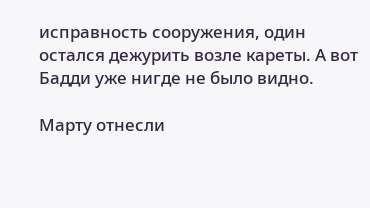исправность сооружения, один остался дежурить возле кареты. А вот Бадди уже нигде не было видно.

Марту отнесли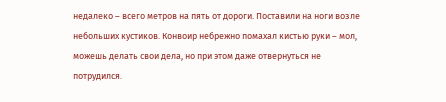недалеко – всего метров на пять от дороги. Поставили на ноги возле небольших кустиков. Конвоир небрежно помахал кистью руки – мол, можешь делать свои дела, но при этом даже отвернуться не потрудился.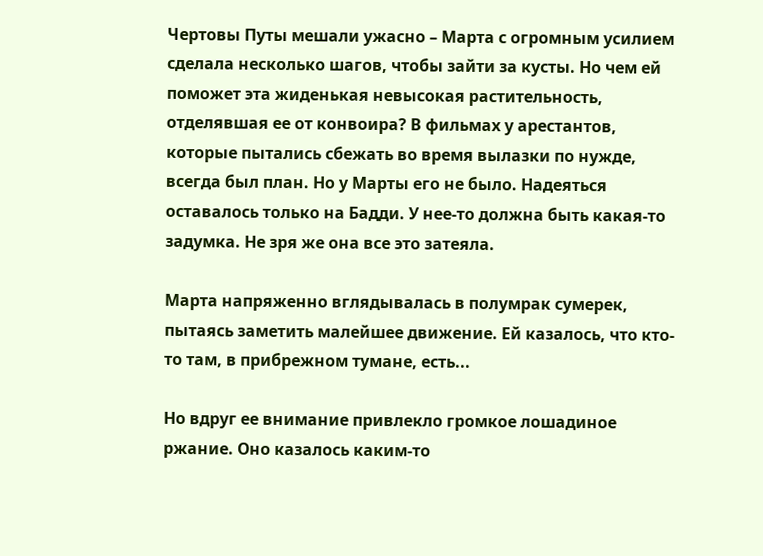Чертовы Путы мешали ужасно – Марта с огромным усилием сделала несколько шагов, чтобы зайти за кусты. Но чем ей поможет эта жиденькая невысокая растительность, отделявшая ее от конвоира? В фильмах у арестантов, которые пытались сбежать во время вылазки по нужде, всегда был план. Но у Марты его не было. Надеяться оставалось только на Бадди. У нее-то должна быть какая-то задумка. Не зря же она все это затеяла.

Марта напряженно вглядывалась в полумрак сумерек, пытаясь заметить малейшее движение. Ей казалось, что кто-то там, в прибрежном тумане, есть...

Но вдруг ее внимание привлекло громкое лошадиное ржание. Оно казалось каким-то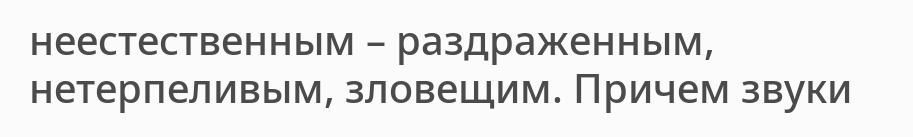неестественным – раздраженным, нетерпеливым, зловещим. Причем звуки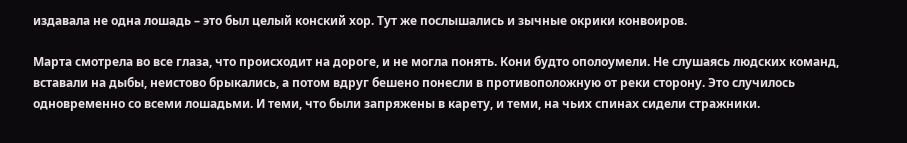издавала не одна лошадь – это был целый конский хор. Тут же послышались и зычные окрики конвоиров.

Марта смотрела во все глаза, что происходит на дороге, и не могла понять. Кони будто ополоумели. Не слушаясь людских команд, вставали на дыбы, неистово брыкались, а потом вдруг бешено понесли в противоположную от реки сторону. Это случилось одновременно со всеми лошадьми. И теми, что были запряжены в карету, и теми, на чьих спинах сидели стражники.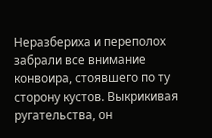Неразбериха и переполох забрали все внимание конвоира, стоявшего по ту сторону кустов. Выкрикивая ругательства, он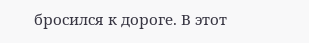бросился к дороге. В этот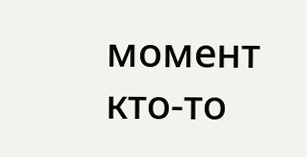момент кто-то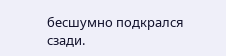бесшумно подкрался сзади.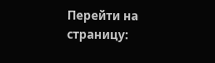Перейти на страницу: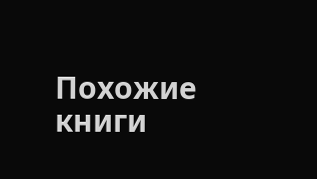Похожие книги